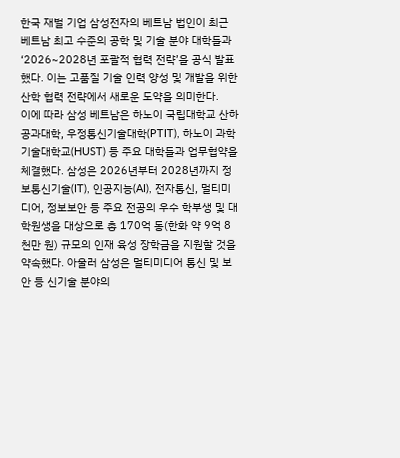한국 재벌 기업 삼성전자의 베트남 법인이 최근 베트남 최고 수준의 공학 및 기술 분야 대학들과 ‘2026~2028년 포괄적 협력 전략’을 공식 발표했다. 이는 고품질 기술 인력 양성 및 개발을 위한 산학 협력 전략에서 새로운 도약을 의미한다.
이에 따라 삼성 베트남은 하노이 국립대학교 산하 공과대학, 우정통신기술대학(PTIT), 하노이 과학기술대학교(HUST) 등 주요 대학들과 업무협약을 체결했다. 삼성은 2026년부터 2028년까지 정보통신기술(IT), 인공지능(AI), 전자통신, 멀티미디어, 정보보안 등 주요 전공의 우수 학부생 및 대학원생을 대상으로 총 170억 동(한화 약 9억 8천만 원) 규모의 인재 육성 장학금을 지원할 것을 약속했다. 아울러 삼성은 멀티미디어 통신 및 보안 등 신기술 분야의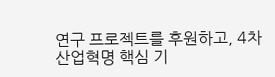연구 프로젝트를 후원하고, 4차 산업혁명 핵심 기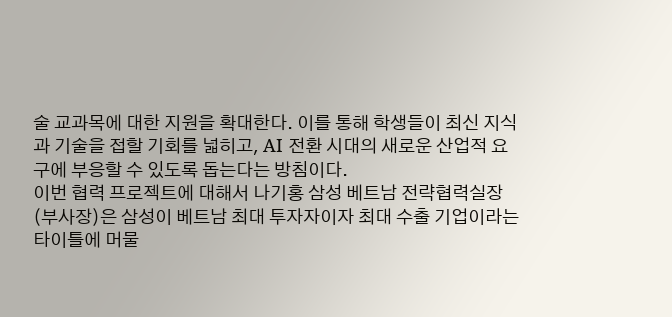술 교과목에 대한 지원을 확대한다. 이를 통해 학생들이 최신 지식과 기술을 접할 기회를 넓히고, AI 전환 시대의 새로운 산업적 요구에 부응할 수 있도록 돕는다는 방침이다.
이번 협력 프로젝트에 대해서 나기홍 삼성 베트남 전략협력실장(부사장)은 삼성이 베트남 최대 투자자이자 최대 수출 기업이라는 타이틀에 머물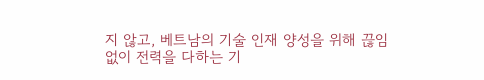지 않고, 베트남의 기술 인재 양성을 위해 끊임없이 전력을 다하는 기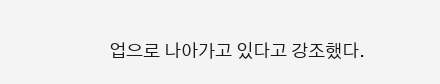업으로 나아가고 있다고 강조했다.